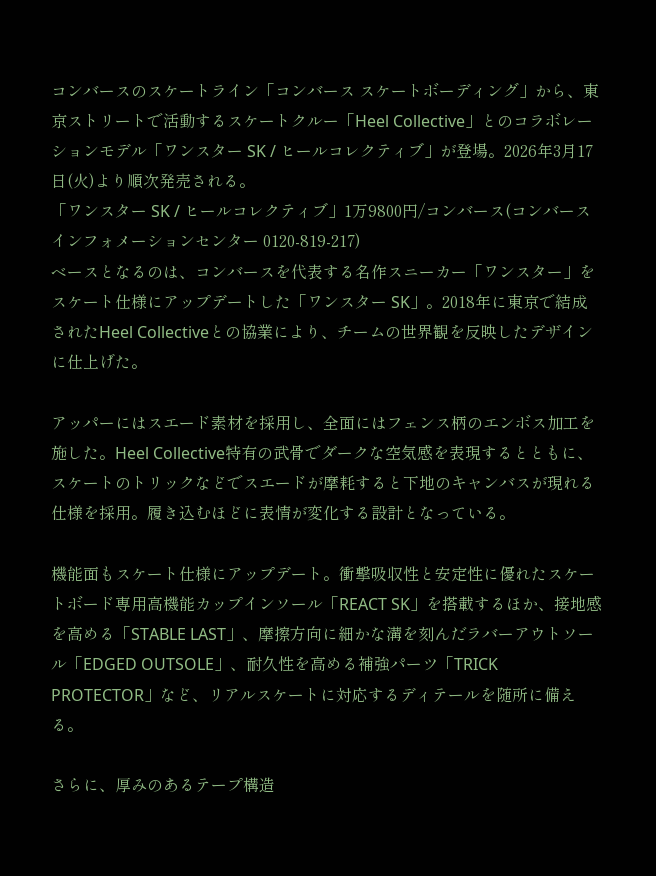コンバースのスケートライン「コンバース スケートボーディング」から、東京ストリートで活動するスケートクルー「Heel Collective」とのコラボレーションモデル「ワンスター SK / ヒールコレクティブ」が登場。2026年3月17日(火)より順次発売される。
「ワンスター SK / ヒールコレクティブ」1万9800円/コンバース(コンバースインフォメーションセンター 0120-819-217)
ベースとなるのは、コンバースを代表する名作スニーカー「ワンスター」をスケート仕様にアップデートした「ワンスター SK」。2018年に東京で結成されたHeel Collectiveとの協業により、チームの世界観を反映したデザインに仕上げた。

アッパーにはスエード素材を採用し、全面にはフェンス柄のエンボス加工を施した。Heel Collective特有の武骨でダークな空気感を表現するとともに、スケートのトリックなどでスエードが摩耗すると下地のキャンバスが現れる仕様を採用。履き込むほどに表情が変化する設計となっている。

機能面もスケート仕様にアップデート。衝撃吸収性と安定性に優れたスケートボード専用高機能カップインソール「REACT SK」を搭載するほか、接地感を高める「STABLE LAST」、摩擦方向に細かな溝を刻んだラバーアウトソール「EDGED OUTSOLE」、耐久性を高める補強パーツ「TRICK PROTECTOR」など、リアルスケートに対応するディテールを随所に備える。

さらに、厚みのあるテープ構造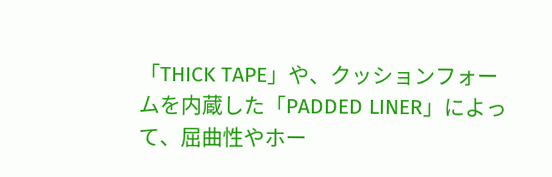「THICK TAPE」や、クッションフォームを内蔵した「PADDED LINER」によって、屈曲性やホー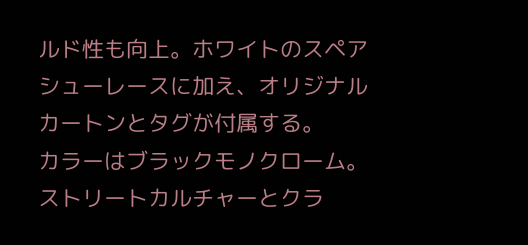ルド性も向上。ホワイトのスペアシューレースに加え、オリジナルカートンとタグが付属する。
カラーはブラックモノクローム。ストリートカルチャーとクラ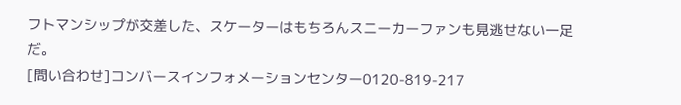フトマンシップが交差した、スケーターはもちろんスニーカーファンも見逃せない一足だ。
[問い合わせ]コンバースインフォメーションセンター0120-819-217